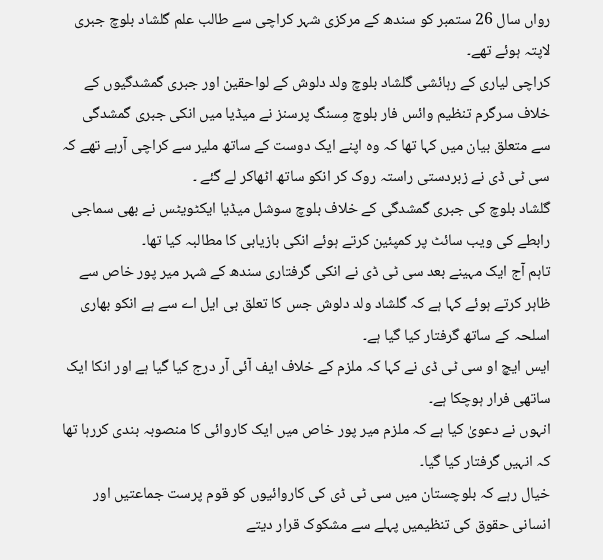رواں سال 26 ستمبر کو سندھ کے مرکزی شہر کراچی سے طالب علم گلشاد بلوچ جبری لاپتہ ہوئے تھے۔
کراچی لیاری کے رہائشی گلشاد بلوچ ولد دلوش کے لواحقین اور جبری گمشدگیوں کے خلاف سرگرم تنظیم وائس فار بلوچ مِسنگ پرسنز نے میڈیا میں انکی جبری گمشدگی سے متعلق بیان میں کہا تھا کہ وہ اپنے ایک دوست کے ساتھ ملیر سے کراچی آرہے تھے کہ سی ٹی ڈی نے زبردستی راستہ روک کر انکو ساتھ اٹھاکر لے گئے ۔
گلشاد بلوچ کی جبری گمشدگی کے خلاف بلوچ سوشل میڈیا ایکٹویٹس نے بھی سماجی رابطے کی ویب سائٹ پر کمپئین کرتے ہوئے انکی بازیابی کا مطالبہ کیا تھا۔
تاہم آج ایک مہینے بعد سی ٹی ڈی نے انکی گرفتاری سندھ کے شہر میر پور خاص سے ظاہر کرتے ہوئے کہا ہے کہ گلشاد ولد دلوش جس کا تعلق بی ایل اے سے ہے انکو بھاری اسلحہ کے ساتھ گرفتار کیا گیا ہے۔
ایس ایچ او سی ٹی ڈی نے کہا کہ ملزم کے خلاف ایف آئی آر درج کیا گیا ہے اور انکا ایک ساتھی فرار ہوچکا ہے۔
انہوں نے دعویٰ کیا ہے کہ ملزم میر پور خاص میں ایک کاروائی کا منصوبہ بندی کررہا تھا کہ انہیں گرفتار کیا گیا۔
خیال رہے کہ بلوچستان میں سی ٹی ڈی کی کاروائیوں کو قوم پرست جماعتیں اور انسانی حقوق کی تنظیمیں پہلے سے مشکوک قرار دیتے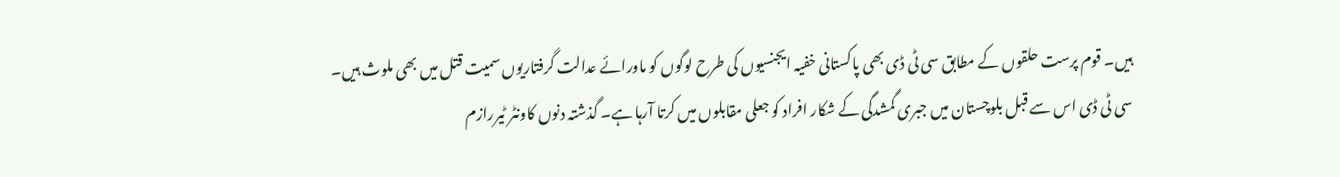ہیں۔ قوم پرست حلقوں کے مطابق سی ٹی ڈی بھی پاکستانی خفیہ ایجنسیوں کی طرح لوگوں کو ماورائے عدالت گرفتاریوں سمیت قتل میں بھی ملوث ہیں۔
سی ٹی ڈی اس سے قبل بلوچستان میں جبری گمشدگی کے شکار افراد کو جعلی مقابلوں میں کرتا آرہا ہے۔ گذشتہ دنوں کاونٹر ٹیررازم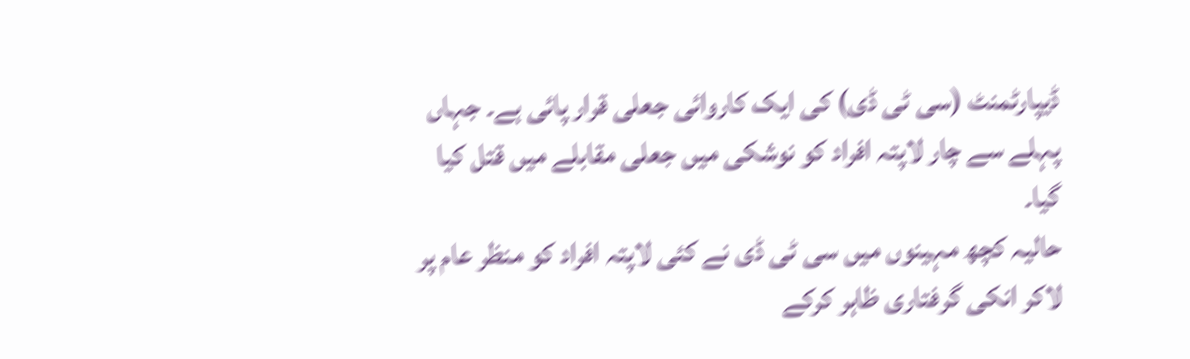ڈیپارٹمنٹ (سی ٹی ڈی) کی ایک کاروائی جعلی قرار پائی ہے۔ جہاں پہلے سے چار لاپتہ افراد کو نوشکی میں جعلی مقابلے میں قتل کیا گیا۔
حالیہ کچھ مہینوں میں سی ٹی ڈی نے کئی لاپتہ افراد کو منظر عام پر لاکر انکی گرفتاری ظاہر کرکے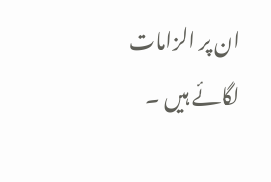ان پر الزامات لگائے ہیں ۔